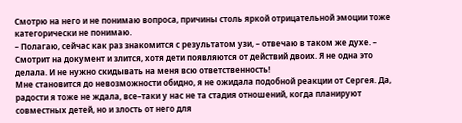Смотрю на него и не понимаю вопроса, причины столь яркой отрицательной эмоции тоже категорически не понимаю.
– Полагаю, сейчас как раз знакомится с результатом узи, – отвечаю в таком же духе. – Смотрит на документ и злится, хотя дети появляются от действий двоих. Я не одна это делала. И не нужно скидывать на меня всю ответственность!
Мне становится до невозможности обидно, я не ожидала подобной реакции от Сергея. Да, радости я тоже не ждала, все–таки у нас не та стадия отношений, когда планируют совместных детей, но и злость от него для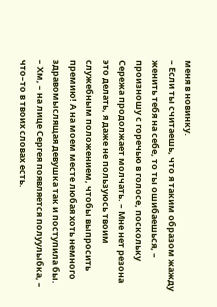меня в новинку.
– Если ты считаешь, что я таким образом жажду женить тебя на себе, то ты ошибаешься, – произношу с горечью в голосе, поскольку Сережа продолжает молчать. – Мне нет резона это делать, я даже не пользуюсь твоим служебным положением, чтобы выпросить премию! А на моем месте любая хоть немного здравомыслящая девушка так и поступила бы.
– Хм, – на лице Сергея появляется полуулыбка, – что–то в твоих словах есть.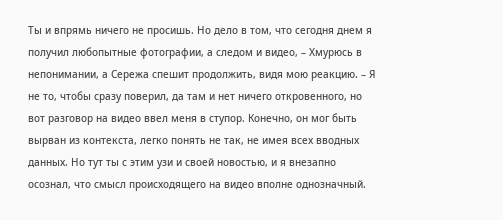Ты и впрямь ничего не просишь. Но дело в том, что сегодня днем я получил любопытные фотографии, а следом и видео, – Хмурюсь в непонимании, а Сережа спешит продолжить, видя мою реакцию. – Я не то, чтобы сразу поверил, да там и нет ничего откровенного, но вот разговор на видео ввел меня в ступор. Конечно, он мог быть вырван из контекста, легко понять не так, не имея всех вводных данных. Но тут ты с этим узи и своей новостью, и я внезапно осознал, что смысл происходящего на видео вполне однозначный.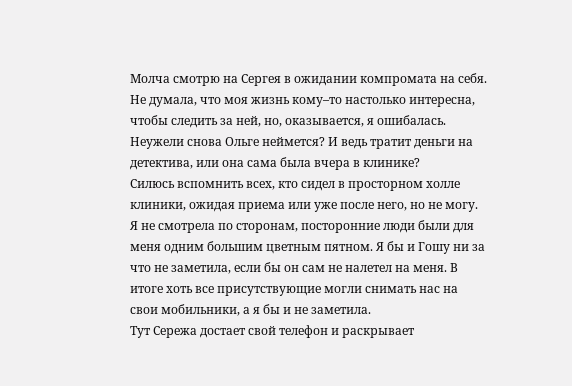Молча смотрю на Сергея в ожидании компромата на себя. Не думала, что моя жизнь кому–то настолько интересна, чтобы следить за ней, но, оказывается, я ошибалась. Неужели снова Ольге неймется? И ведь тратит деньги на детектива, или она сама была вчера в клинике?
Силюсь вспомнить всех, кто сидел в просторном холле клиники, ожидая приема или уже после него, но не могу. Я не смотрела по сторонам, посторонние люди были для меня одним большим цветным пятном. Я бы и Гошу ни за что не заметила, если бы он сам не налетел на меня. В итоге хоть все присутствующие могли снимать нас на свои мобильники, а я бы и не заметила.
Тут Сережа достает свой телефон и раскрывает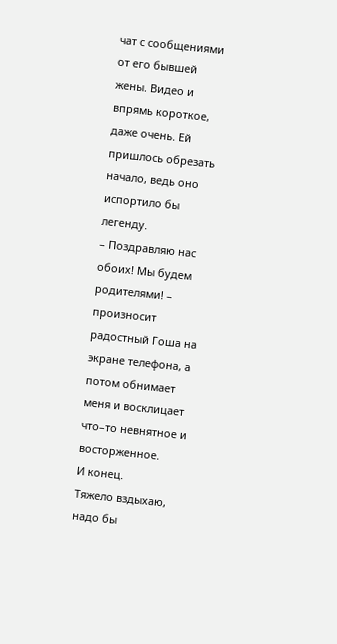чат с сообщениями от его бывшей жены. Видео и впрямь короткое, даже очень. Ей пришлось обрезать начало, ведь оно испортило бы легенду.
– Поздравляю нас обоих! Мы будем родителями! – произносит радостный Гоша на экране телефона, а потом обнимает меня и восклицает что–то невнятное и восторженное.
И конец.
Тяжело вздыхаю, надо бы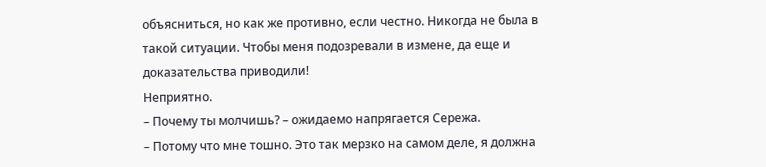объясниться, но как же противно, если честно. Никогда не была в такой ситуации. Чтобы меня подозревали в измене, да еще и доказательства приводили!
Неприятно.
– Почему ты молчишь? – ожидаемо напрягается Сережа.
– Потому что мне тошно. Это так мерзко на самом деле, я должна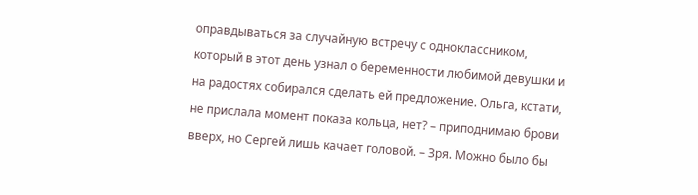оправдываться за случайную встречу с одноклассником, который в этот день узнал о беременности любимой девушки и на радостях собирался сделать ей предложение. Ольга, кстати, не прислала момент показа кольца, нет? – приподнимаю брови вверх, но Сергей лишь качает головой. – Зря. Можно было бы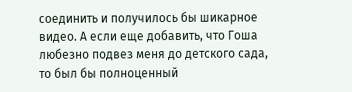соединить и получилось бы шикарное видео. А если еще добавить, что Гоша любезно подвез меня до детского сада, то был бы полноценный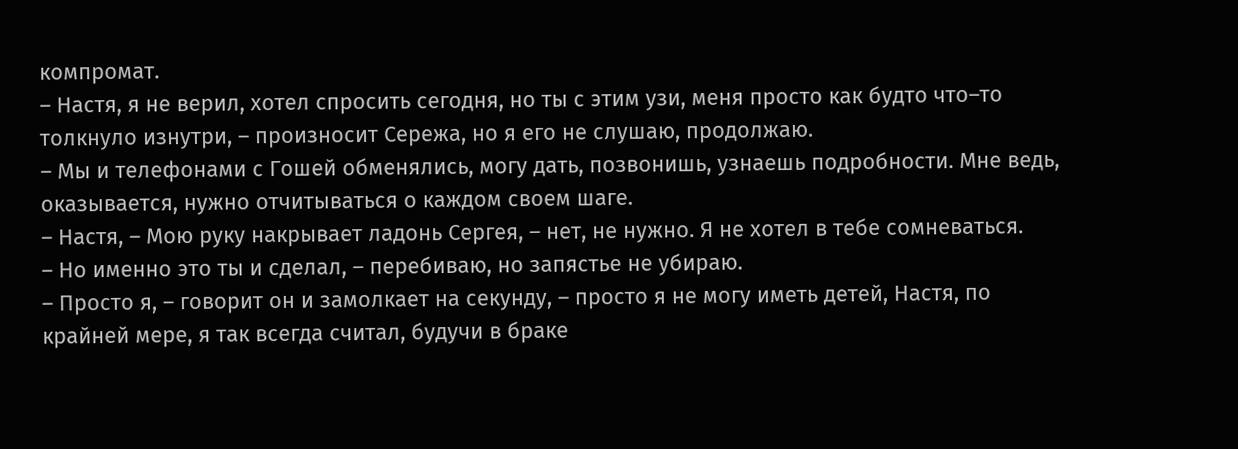компромат.
– Настя, я не верил, хотел спросить сегодня, но ты с этим узи, меня просто как будто что–то толкнуло изнутри, – произносит Сережа, но я его не слушаю, продолжаю.
– Мы и телефонами с Гошей обменялись, могу дать, позвонишь, узнаешь подробности. Мне ведь, оказывается, нужно отчитываться о каждом своем шаге.
– Настя, – Мою руку накрывает ладонь Сергея, – нет, не нужно. Я не хотел в тебе сомневаться.
– Но именно это ты и сделал, – перебиваю, но запястье не убираю.
– Просто я, – говорит он и замолкает на секунду, – просто я не могу иметь детей, Настя, по крайней мере, я так всегда считал, будучи в браке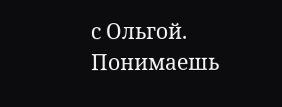с Ольгой. Понимаешь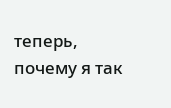теперь, почему я так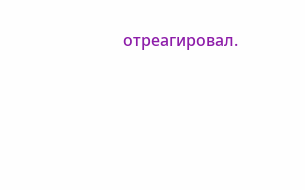отреагировал.